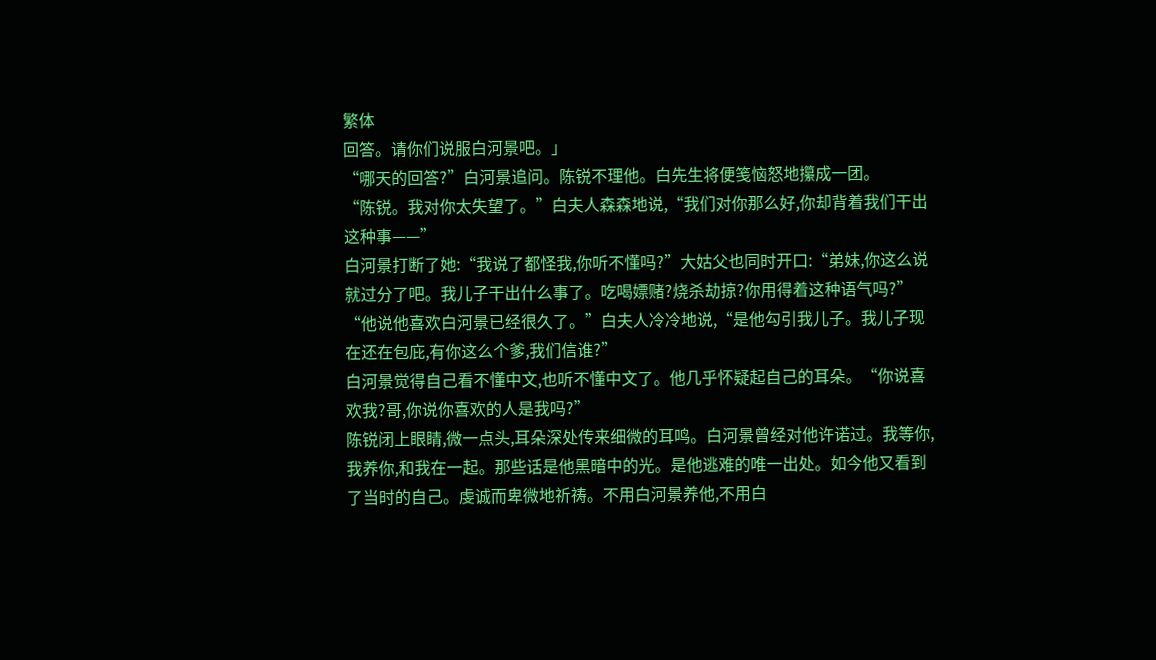繁体
回答。请你们说服白河景吧。」
“哪天的回答?”白河景追问。陈锐不理他。白先生将便笺恼怒地攥成一团。
“陈锐。我对你太失望了。”白夫人森森地说,“我们对你那么好,你却背着我们干出这种事——”
白河景打断了她:“我说了都怪我,你听不懂吗?”大姑父也同时开口:“弟妹,你这么说就过分了吧。我儿子干出什么事了。吃喝嫖赌?烧杀劫掠?你用得着这种语气吗?”
“他说他喜欢白河景已经很久了。”白夫人冷冷地说,“是他勾引我儿子。我儿子现在还在包庇,有你这么个爹,我们信谁?”
白河景觉得自己看不懂中文,也听不懂中文了。他几乎怀疑起自己的耳朵。“你说喜欢我?哥,你说你喜欢的人是我吗?”
陈锐闭上眼睛,微一点头,耳朵深处传来细微的耳鸣。白河景曾经对他许诺过。我等你,我养你,和我在一起。那些话是他黑暗中的光。是他逃难的唯一出处。如今他又看到了当时的自己。虔诚而卑微地祈祷。不用白河景养他,不用白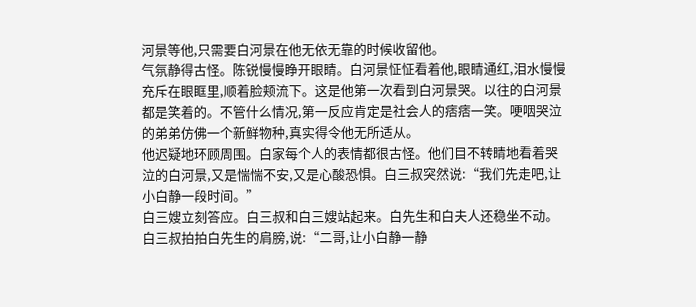河景等他,只需要白河景在他无依无靠的时候收留他。
气氛静得古怪。陈锐慢慢睁开眼睛。白河景怔怔看着他,眼睛通红,泪水慢慢充斥在眼眶里,顺着脸颊流下。这是他第一次看到白河景哭。以往的白河景都是笑着的。不管什么情况,第一反应肯定是社会人的痞痞一笑。哽咽哭泣的弟弟仿佛一个新鲜物种,真实得令他无所适从。
他迟疑地环顾周围。白家每个人的表情都很古怪。他们目不转睛地看着哭泣的白河景,又是惴惴不安,又是心酸恐惧。白三叔突然说:“我们先走吧,让小白静一段时间。”
白三嫂立刻答应。白三叔和白三嫂站起来。白先生和白夫人还稳坐不动。白三叔拍拍白先生的肩膀,说:“二哥,让小白静一静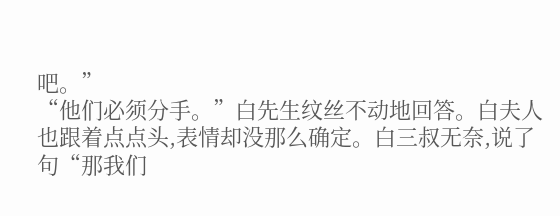吧。”
“他们必须分手。”白先生纹丝不动地回答。白夫人也跟着点点头,表情却没那么确定。白三叔无奈,说了句“那我们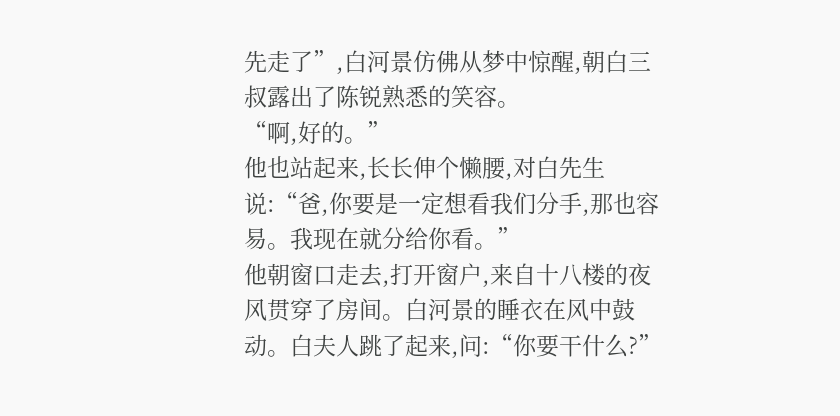先走了”,白河景仿佛从梦中惊醒,朝白三叔露出了陈锐熟悉的笑容。
“啊,好的。”
他也站起来,长长伸个懒腰,对白先生说:“爸,你要是一定想看我们分手,那也容易。我现在就分给你看。”
他朝窗口走去,打开窗户,来自十八楼的夜风贯穿了房间。白河景的睡衣在风中鼓动。白夫人跳了起来,问:“你要干什么?”